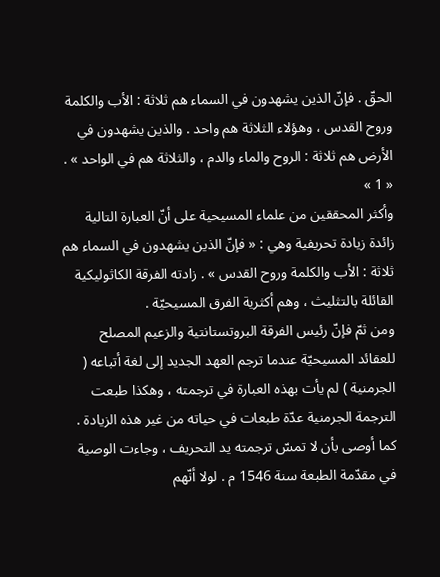الحقّ . فإنّ الذين يشهدون في السماء هم ثلاثة : الأب والكلمة وروح القدس ، وهؤلاء الثلاثة هم واحد . والذين يشهدون في الأرض هم ثلاثة : الروح والماء والدم ، والثلاثة هم في الواحد » . « 1 »
وأكثر المحققين من علماء المسيحية على أنّ العبارة التالية زائدة زيادة تحريفية وهي : « فإنّ الذين يشهدون في السماء هم ثلاثة : الأب والكلمة وروح القدس » . زادته الفرقة الكاثوليكية القائلة بالتثليث ، وهم أكثرية الفرق المسيحيّة .
ومن ثمّ فإنّ رئيس الفرقة البروتستانتية والزعيم المصلح للعقائد المسيحيّة عندما ترجم العهد الجديد إلى لغة أتباعه ( الجرمنية ) لم يأت بهذه العبارة في ترجمته ، وهكذا طبعت الترجمة الجرمنية عدّة طبعات في حياته من غير هذه الزيادة . كما أوصى بأن لا تمسّ ترجمته يد التحريف ، وجاءت الوصية في مقدّمة الطبعة سنة 1546 م . لولا أنّهم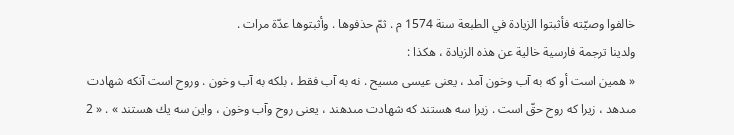خالفوا وصيّته فأثبتوا الزيادة في الطبعة سنة 1574 م . ثمّ حذفوها . وأثبتوها عدّة مرات .
ولدينا ترجمة فارسية خالية عن هذه الزيادة ، هكذا :
« همين است أو كه به آب وخون آمد ، يعنى عيسى مسيح . نه به آب فقط ، بلكه به آب وخون . وروح است آنكه شهادت مىدهد ، زيرا كه روح حقّ است . زيرا سه هستند كه شهادت مىدهند ، يعنى روح وآب وخون ، واين سه يك هستند » . « 2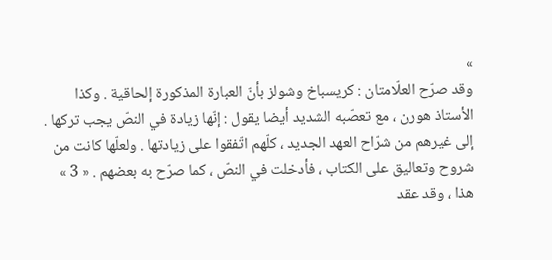»
وقد صرّح العلّامتان : كريسباخ وشولز بأنّ العبارة المذكورة إلحاقية . وكذا الأستاذ هورن ، مع تعصّبه الشديد أيضا يقول : إنّها زيادة في النصّ يجب تركها . إلى غيرهم من شرّاح العهد الجديد ، كلّهم اتّفقوا على زيادتها . ولعلّها كانت من شروح وتعاليق على الكتاب ، فأدخلت في النصّ ، كما صرّح به بعضهم . « 3 »
هذا ، وقد عقد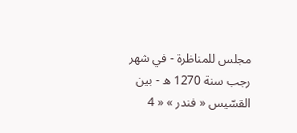مجلس للمناظرة - في شهر رجب سنة 1270 ه - بين القسّيس « فندر » « 4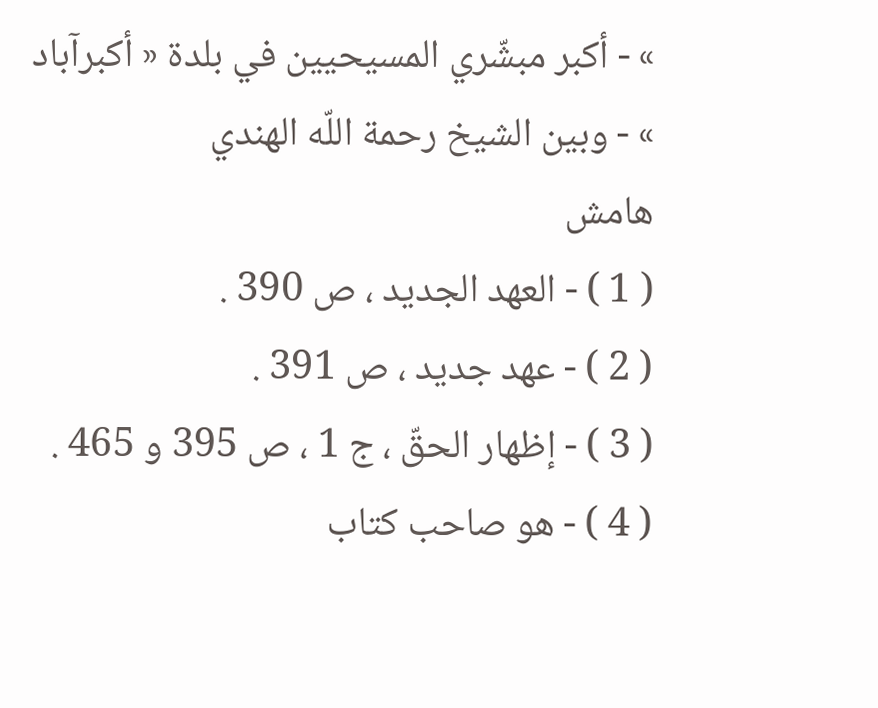» - أكبر مبشّري المسيحيين في بلدة « أكبرآباد » - وبين الشيخ رحمة اللّه الهندي
هامش
( 1 ) - العهد الجديد ، ص 390 .
( 2 ) - عهد جديد ، ص 391 .
( 3 ) - إظهار الحقّ ، ج 1 ، ص 395 و 465 .
( 4 ) - هو صاحب كتاب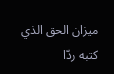ميزان الحق الذي كتبه ردّا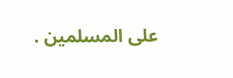على المسلمين .